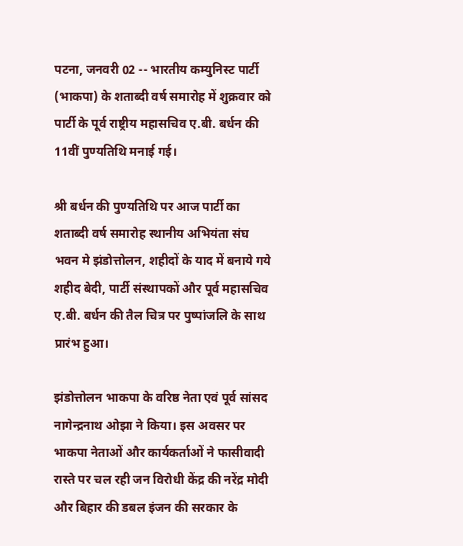पटना, जनवरी 02 -- भारतीय कम्युनिस्ट पार्टी (भाकपा) के शताब्दी वर्ष समारोह में शुक्रवार को पार्टी के पूर्व राष्ट्रीय महासचिव ए.बी. बर्धन की 11वीं पुण्यतिथि मनाई गई।

श्री बर्धन की पुण्यतिथि पर आज पार्टी का शताब्दी वर्ष समारोह स्थानीय अभियंता संघ भवन मे झंडोत्तोलन, शहीदों के याद में बनाये गये शहीद बेदी, पार्टी संस्थापकों और पूर्व महासचिव ए.बी. बर्धन की तैल चित्र पर पुष्पांजलि के साथ प्रारंभ हुआ।

झंडोत्तोलन भाकपा के वरिष्ठ नेता एवं पूर्व सांसद नागेन्द्रनाथ ओझा ने किया। इस अवसर पर भाकपा नेताओं और कार्यकर्ताओं ने फासीवादी रास्ते पर चल रही जन विरोधी केंद्र की नरेंद्र मोदी और बिहार की डबल इंजन की सरकार के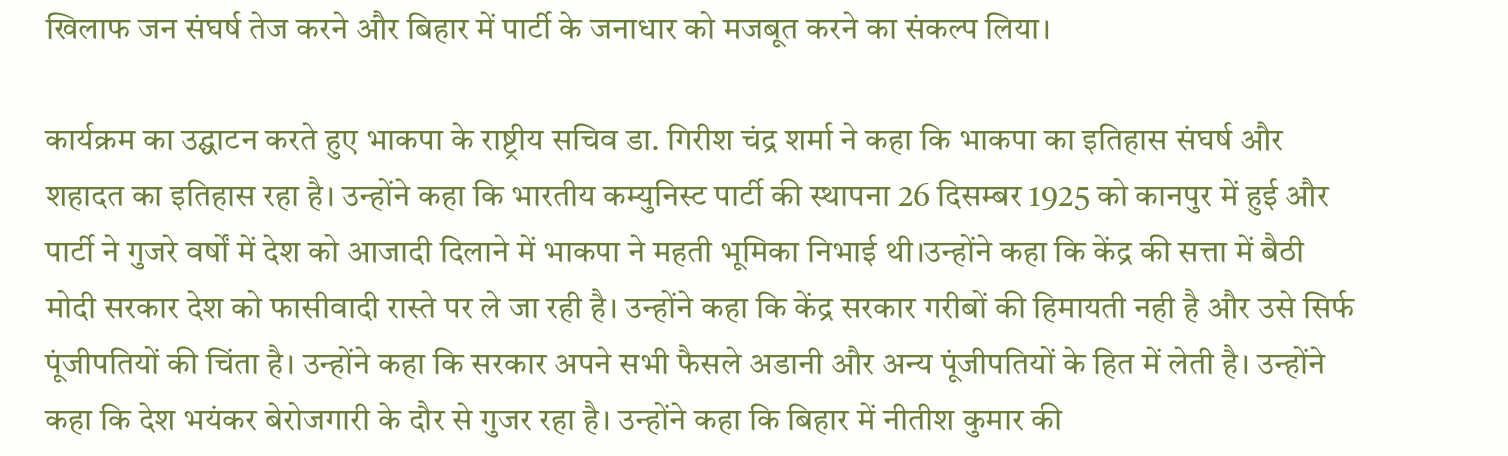खिलाफ जन संघर्ष तेज करने और बिहार में पार्टी के जनाधार को मजबूत करने का संकल्प लिया।

कार्यक्रम का उद्घाटन करते हुए भाकपा के राष्ट्रीय सचिव डा. गिरीश चंद्र शर्मा ने कहा कि भाकपा का इतिहास संघर्ष और शहादत का इतिहास रहा है। उन्होंने कहा कि भारतीय कम्युनिस्ट पार्टी की स्थापना 26 दिसम्बर 1925 को कानपुर में हुई और पार्टी ने गुजरे वर्षों में देश को आजादी दिलाने में भाकपा ने महती भूमिका निभाई थी।उन्होंने कहा कि केंद्र की सत्ता में बैठी मोदी सरकार देश को फासीवादी रास्ते पर ले जा रही है। उन्होंने कहा कि केंद्र सरकार गरीबों की हिमायती नही है और उसे सिर्फ पूंजीपतियों की चिंता है। उन्होंने कहा कि सरकार अपने सभी फैसले अडानी और अन्य पूंजीपतियों के हित में लेती है। उन्होंने कहा कि देश भयंकर बेरोजगारी के दौर से गुजर रहा है। उन्होंने कहा कि बिहार में नीतीश कुमार की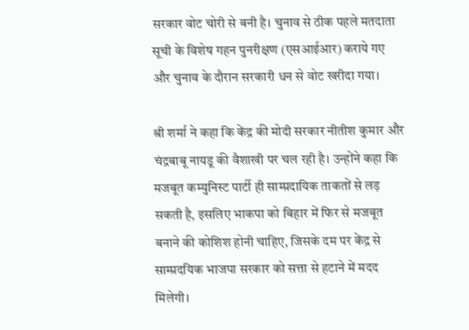सरकार वोट चोरी से बनी है। चुनाव से ठीक पहले मतदाता सूची के विशेष गहन पुनरीक्षण (एसआईआर) कराये गए और चुनाव के दौरान सरकारी धन से वोट खरीदा गया।

श्री शर्मा ने कहा कि केंद्र की मोदी सरकार नीतीश कुमार और चंद्रबाबू नायडू की वैशाखी पर चल रही है। उन्होंने कहा कि मजबूत कम्युनिस्ट पार्टी ही साम्प्रदायिक ताकतों से लड़ सकती है, इसलिए भाकपा को बिहार में फिर से मजबूत बनाने की कोशिश होनी चाहिए, जिसके दम पर केंद्र से साम्प्रदयिक भाजपा सरकार को सत्ता से हटाने में मदद मिलेगी।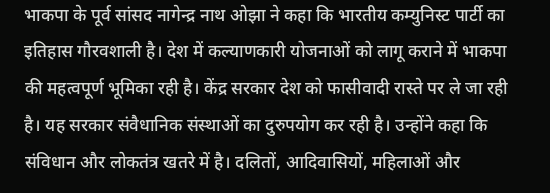भाकपा के पूर्व सांसद नागेन्द्र नाथ ओझा ने कहा कि भारतीय कम्युनिस्ट पार्टी का इतिहास गौरवशाली है। देश में कल्याणकारी योजनाओं को लागू कराने में भाकपा की महत्वपूर्ण भूमिका रही है। केंद्र सरकार देश को फासीवादी रास्ते पर ले जा रही है। यह सरकार संवैधानिक संस्थाओं का दुरुपयोग कर रही है। उन्होंने कहा कि संविधान और लोकतंत्र खतरे में है। दलितों, आदिवासियों, महिलाओं और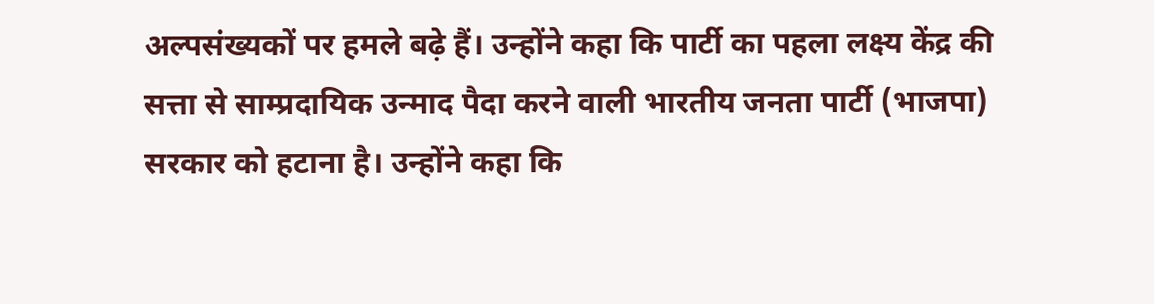अल्पसंख्यकों पर हमले बढ़े हैं। उन्होंने कहा कि पार्टी का पहला लक्ष्य केंद्र की सत्ता से साम्प्रदायिक उन्माद पैदा करने वाली भारतीय जनता पार्टी (भाजपा) सरकार को हटाना है। उन्होंने कहा कि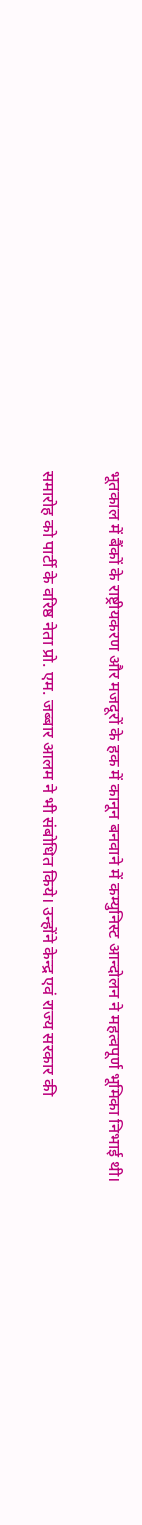भूतकाल में बैंकों के राष्ट्रीयकरण और मजदूरों के हक में कानून बनवाने में कम्युनिस्ट आन्दोलन ने महत्वपूर्ण भूमिका निभाई थी।

समारोह को पार्टी के वरिष्ठ नेता प्रो. एम. जब्बार आलम ने भी संबोधित किये। उन्होंने केन्द्र एवं राज्य सरकार की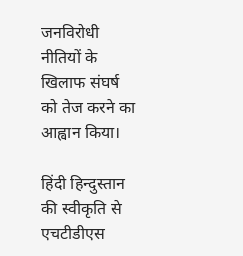जनविरोधी नीतियों के खिलाफ संघर्ष को तेज करने का आह्वान किया।

हिंदी हिन्दुस्तान की स्वीकृति से एचटीडीएस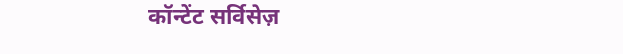कॉन्टेंट सर्विसेज़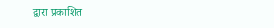द्वारा प्रकाशित